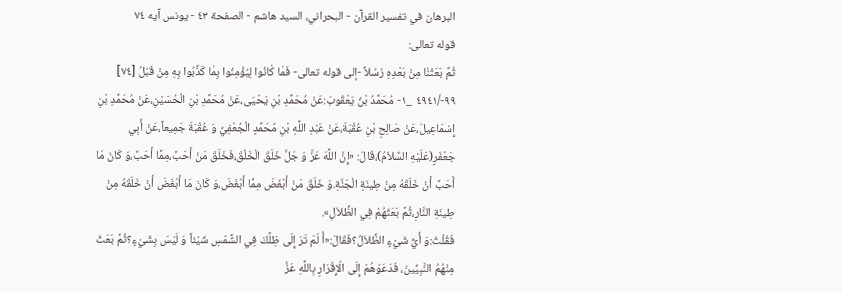البرهان في تفسير القرآن - البحراني، السيد هاشم - الصفحة ٤٣ - يونس آيه ٧٤
قوله تعالى:
ثُمَّ بَعَثْنٰا مِنْ بَعْدِهِ رُسُلاً -إلى قوله تعالى- فَمٰا كٰانُوا لِيُؤْمِنُوا بِمٰا كَذَّبُوا بِهِ مِنْ قَبْلُ [٧٤]
٩٩-/٤٩٤١ _١- مُحَمَّدُ بْنُ يَعْقُوبَ:عَنْ مُحَمَّدِ بْنِ يَحْيَى،عَنْ مُحَمَّدِ بْنِ الْحُسَيْنِ،عَنْ مُحَمَّدِ بْنِ إِسْمَاعِيلَ،عَنْ صَالِحِ بْنِ عُقْبَةَ،عَنْ عَبْدِ اللَّهِ بْنِ مُحَمَّدٍ الْجُعْفِيِّ وَ عُقْبَةَ جَمِيعاً،عَنْ أَبِي جَعْفَرٍ(عَلَيْهِ السَّلاَمُ)،قَالَ: «إِنَّ اللَّهَ عَزَّ وَ جَلَّ خَلَقَ الْخَلْقَ،فَخَلَقَ مَنْ أَحَبَّ،مِمَّا أَحَبَّ،وَ كَانَ مَا أَحَبَّ أَنْ خَلَقَهُ مِنْ طِينَةِ الْجَنَّةِ.وَ خَلَقَ مَنْ أَبْغَضَ مِمَّا أَبْغَضَ،وَ كَانَ مَا أَبْغَضَ أَنْ خَلَقَهُ مِنْ طِينَةِ النَّارِ،ثُمَّ بَعَثَهُمْ فِي الظِّلاَلِ».
فَقُلْتُ:وَ أَيُّ شَيْءٍ الظِّلاَلُ؟فَقَالَ:«أَ لَمَ تَرَ إِلَى ظِلِّكَ فِي الشَّمْسِ شَيْئاً وَ لَيْسَ بِشَيْءٍ؟ثُمَّ بَعَثَ مِنْهُمُ النَّبِيِّينَ، فَدَعَوْهُمْ إِلَى الْإِقْرَارِ بِاللَّهِ عَزَّ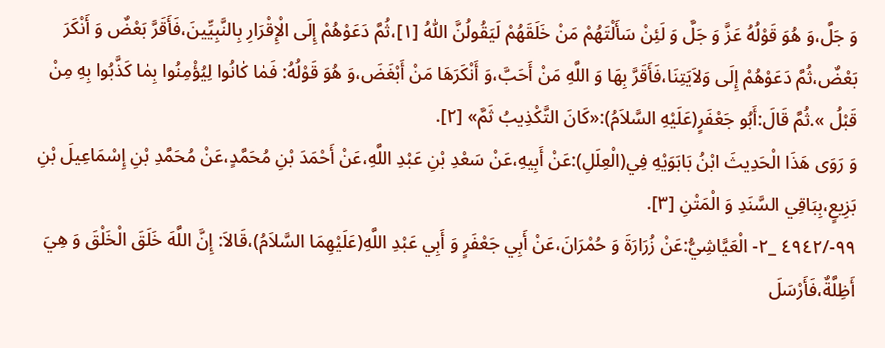وَ جَلَّ،وَ هُوَ قَوْلُهُ عَزَّ وَ جَلَّ وَ لَئِنْ سَأَلْتَهُمْ مَنْ خَلَقَهُمْ لَيَقُولُنَّ اللّٰهُ [١]،ثُمَّ دَعَوْهُمْ إِلَى الْإِقْرَارِ بِالنَّبِيِّينَ،فَأَقَرَّ بَعْضٌ وَ أَنْكَرَ بَعْضٌ،ثُمَّ دَعَوْهُمْ إِلَى وَلاَيَتِنَا،فَأَقَرَّ بِهَا وَ اللَّهِ مَنْ أَحَبَّ،وَ أَنْكَرَهَا مَنْ أَبْغَضَ،وَ هُوَ قَوْلُهُ: فَمٰا كٰانُوا لِيُؤْمِنُوا بِمٰا كَذَّبُوا بِهِ مِنْ قَبْلُ ».ثُمَّ قَالَ:أَبُو جَعْفَرٍ(عَلَيْهِ السَّلاَمُ):«كَانَ التَّكْذِيبُ ثَمَّ» [٢].
وَ رَوَى هَذَا الْحَدِيثَ ابْنُ بَابَوَيْهِ فِي(الْعِلَلِ):عَنْ أَبِيهِ،عَنْ سَعْدِ بْنِ عَبْدِ اللَّهِ،عَنْ أَحْمَدَ بْنِ مُحَمَّدٍ،عَنْ مُحَمَّدِ بْنِ إِسْمَاعِيلَ بْنِ بَزِيعٍ،بِبَاقِي السَّنَدِ وَ الْمَتْنِ [٣].
٩٩-/٤٩٤٢ _٢- الْعَيَّاشِيُّ:عَنْ زُرَارَةَ وَ حُمْرَانَ،عَنْ أَبِي جَعْفَرٍ وَ أَبِي عَبْدِ اللَّهِ(عَلَيْهِمَا السَّلاَمُ)،قَالاَ: إِنَّ اللَّهَ خَلَقَ الْخَلْقَ وَ هِيَ أَظِلَّةٌ،فَأَرْسَلَ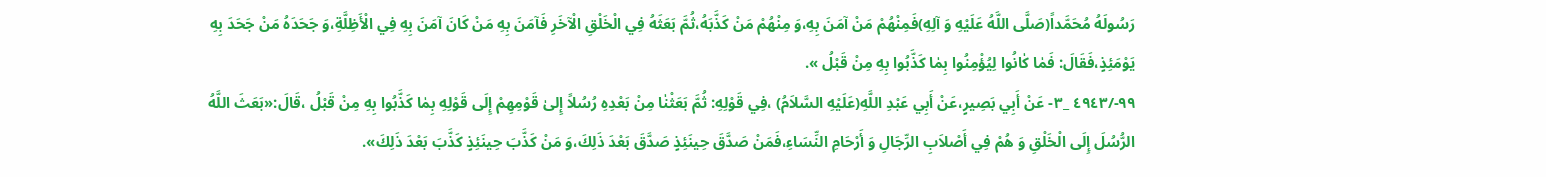رَسُولَهُ مُحَمَّداً(صَلَّى اللَّهُ عَلَيْهِ وَ آلِهِ)فَمِنْهُمْ مَنْ آمَنَ بِهِ،وَ مِنْهُمْ مَنْ كَذَّبَهُ،ثُمَّ بَعَثَهُ فِي الْخَلْقِ الْآخَرِ فَآمَنَ بِهِ مَنْ كَانَ آمَنَ بِهِ فِي الْأَظِلَّةِ،وَ جَحَدَهُ مَنْ جَحَدَ بِهِ يَوْمَئِذٍ،فَقَالَ: فَمٰا كٰانُوا لِيُؤْمِنُوا بِمٰا كَذَّبُوا بِهِ مِنْ قَبْلُ ».
٩٩-/٤٩٤٣ _٣- عَنْ أَبِي بَصِيرٍ،عَنْ أَبِي عَبْدِ اللَّهِ(عَلَيْهِ السَّلاَمُ) ،فِي قَوْلِهِ: ثُمَّ بَعَثْنٰا مِنْ بَعْدِهِ رُسُلاً إِلىٰ قَوْمِهِمْ إِلَى قَوْلِهِ بِمٰا كَذَّبُوا بِهِ مِنْ قَبْلُ ،قَالَ:«بَعَثَ اللَّهُ الرُّسُلَ إِلَى الْخَلْقِ وَ هُمْ فِي أَصْلاَبِ الرِّجَالِ وَ أَرْحَامِ النِّسَاءِ،فَمَنْ صَدَّقَ حِينَئِذٍ صَدَّقَ بَعْدَ ذَلِكَ،وَ مَنْ كَذَّبَ حِينَئِذٍ كَذَّبَ بَعْدَ ذَلِكَ».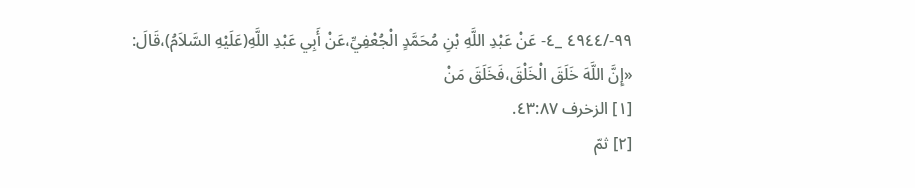٩٩-/٤٩٤٤ _٤- عَنْ عَبْدِ اللَّهِ بْنِ مُحَمَّدٍ الْجُعْفِيِّ،عَنْ أَبِي عَبْدِ اللَّهِ(عَلَيْهِ السَّلاَمُ)،قَالَ: «إِنَّ اللَّهَ خَلَقَ الْخَلْقَ،فَخَلَقَ مَنْ
[١] الزخرف ٤٣:٨٧.
[٢] ثمّ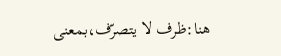هنا:ظرف لا يتصرّف،بمعنى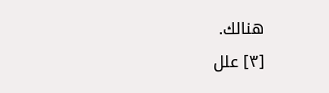هنالك.
[٣] علل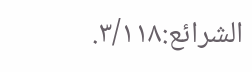الشرائع:٣/١١٨.